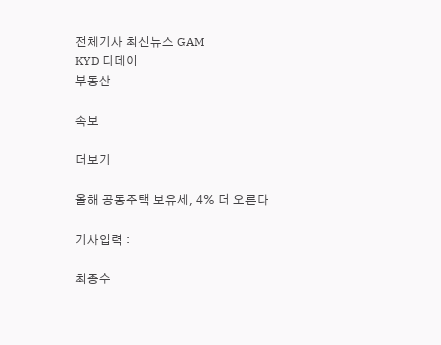전체기사 최신뉴스 GAM
KYD 디데이
부동산

속보

더보기

올해 공동주택 보유세, 4% 더 오른다

기사입력 :

최종수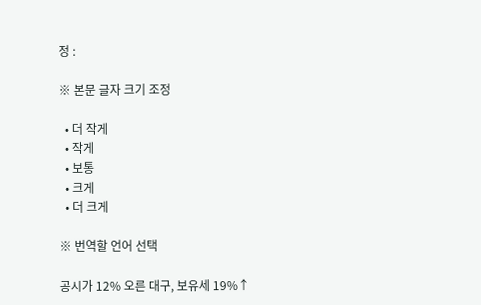정 :

※ 본문 글자 크기 조정

  • 더 작게
  • 작게
  • 보통
  • 크게
  • 더 크게

※ 번역할 언어 선택

공시가 12% 오른 대구, 보유세 19%↑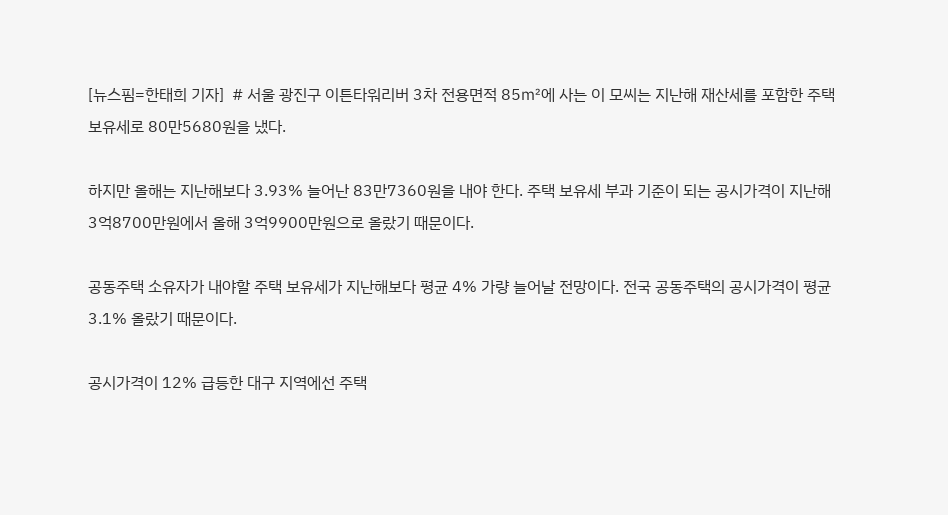[뉴스핌=한태희 기자]  # 서울 광진구 이튼타워리버 3차 전용면적 85㎡에 사는 이 모씨는 지난해 재산세를 포함한 주택 보유세로 80만5680원을 냈다.

하지만 올해는 지난해보다 3.93% 늘어난 83만7360원을 내야 한다. 주택 보유세 부과 기준이 되는 공시가격이 지난해 3억8700만원에서 올해 3억9900만원으로 올랐기 때문이다.

공동주택 소유자가 내야할 주택 보유세가 지난해보다 평균 4% 가량 늘어날 전망이다. 전국 공동주택의 공시가격이 평균 3.1% 올랐기 때문이다.

공시가격이 12% 급등한 대구 지역에선 주택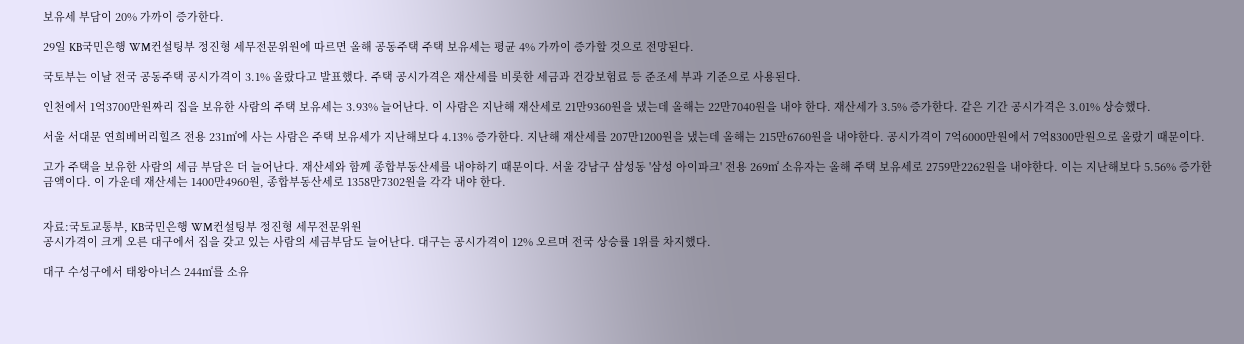보유세 부담이 20% 가까이 증가한다.

29일 KB국민은행 WM컨설팅부 정진형 세무전문위원에 따르면 올해 공동주택 주택 보유세는 평균 4% 가까이 증가할 것으로 전망된다.

국토부는 이날 전국 공동주택 공시가격이 3.1% 올랐다고 발표했다. 주택 공시가격은 재산세를 비롯한 세금과 건강보험료 등 준조세 부과 기준으로 사용된다.

인천에서 1억3700만원짜리 집을 보유한 사람의 주택 보유세는 3.93% 늘어난다. 이 사람은 지난해 재산세로 21만9360원을 냈는데 올해는 22만7040원을 내야 한다. 재산세가 3.5% 증가한다. 같은 기간 공시가격은 3.01% 상승했다.

서울 서대문 연희베버리힐즈 전용 231㎡에 사는 사람은 주택 보유세가 지난해보다 4.13% 증가한다. 지난해 재산세를 207만1200원을 냈는데 올해는 215만6760원을 내야한다. 공시가격이 7억6000만원에서 7억8300만원으로 올랐기 때문이다.

고가 주택을 보유한 사람의 세금 부담은 더 늘어난다. 재산세와 함께 종합부동산세를 내야하기 때문이다. 서울 강남구 삼성동 '삼성 아이파크' 전용 269㎡ 소유자는 올해 주택 보유세로 2759만2262원을 내야한다. 이는 지난해보다 5.56% 증가한 금액이다. 이 가운데 재산세는 1400만4960원, 종합부동산세로 1358만7302원을 각각 내야 한다.


자료:국토교통부, KB국민은행 WM컨설팅부 정진형 세무전문위원
공시가격이 크게 오른 대구에서 집을 갖고 있는 사람의 세금부담도 늘어난다. 대구는 공시가격이 12% 오르며 전국 상승률 1위를 차지했다.

대구 수성구에서 태왕아너스 244㎡를 소유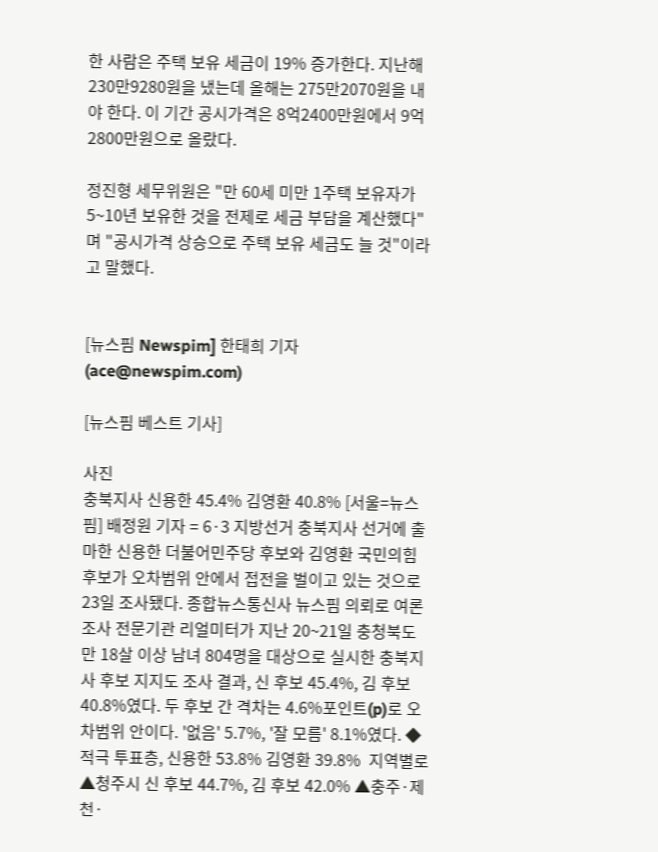한 사람은 주택 보유 세금이 19% 증가한다. 지난해 230만9280원을 냈는데 올해는 275만2070원을 내야 한다. 이 기간 공시가격은 8억2400만원에서 9억2800만원으로 올랐다.

정진형 세무위원은 "만 60세 미만 1주택 보유자가 5~10년 보유한 것을 전제로 세금 부담을 계산했다"며 "공시가격 상승으로 주택 보유 세금도 늘 것"이라고 말했다.


[뉴스핌 Newspim] 한태희 기자 (ace@newspim.com)

[뉴스핌 베스트 기사]

사진
충북지사 신용한 45.4% 김영환 40.8% [서울=뉴스핌] 배정원 기자 = 6·3 지방선거 충북지사 선거에 출마한 신용한 더불어민주당 후보와 김영환 국민의힘 후보가 오차범위 안에서 접전을 벌이고 있는 것으로 23일 조사됐다. 종합뉴스통신사 뉴스핌 의뢰로 여론조사 전문기관 리얼미터가 지난 20~21일 충청북도 만 18살 이상 남녀 804명을 대상으로 실시한 충북지사 후보 지지도 조사 결과, 신 후보 45.4%, 김 후보 40.8%였다. 두 후보 간 격차는 4.6%포인트(p)로 오차범위 안이다. '없음' 5.7%, '잘 모름' 8.1%였다. ◆적극 투표층, 신용한 53.8% 김영환 39.8%  지역별로 ▲청주시 신 후보 44.7%, 김 후보 42.0% ▲충주·제천·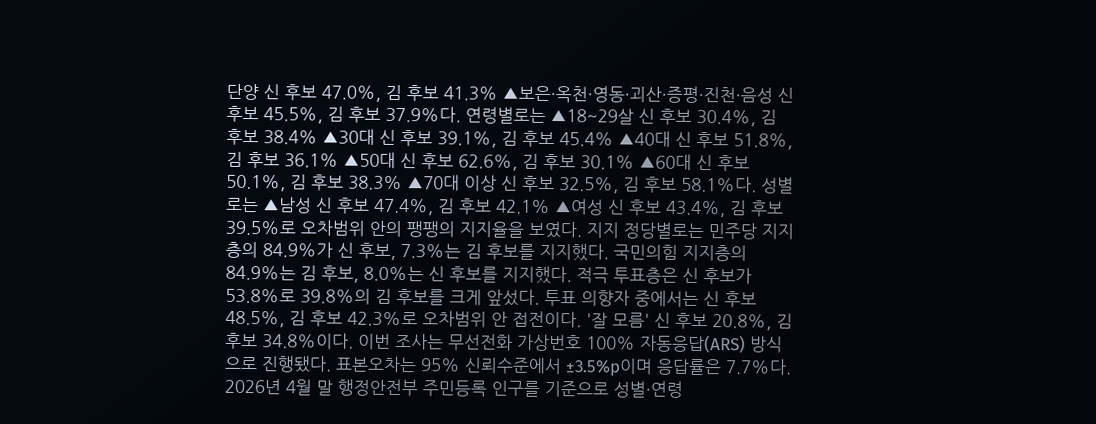단양 신 후보 47.0%, 김 후보 41.3% ▲보은·옥천·영동·괴산·증평·진천·음성 신 후보 45.5%, 김 후보 37.9%다. 연령별로는 ▲18~29살 신 후보 30.4%, 김 후보 38.4% ▲30대 신 후보 39.1%, 김 후보 45.4% ▲40대 신 후보 51.8%, 김 후보 36.1% ▲50대 신 후보 62.6%, 김 후보 30.1% ▲60대 신 후보 50.1%, 김 후보 38.3% ▲70대 이상 신 후보 32.5%, 김 후보 58.1%다. 성별로는 ▲남성 신 후보 47.4%, 김 후보 42.1% ▲여성 신 후보 43.4%, 김 후보 39.5%로 오차범위 안의 팽팽의 지지율을 보였다. 지지 정당별로는 민주당 지지층의 84.9%가 신 후보, 7.3%는 김 후보를 지지했다. 국민의힘 지지층의 84.9%는 김 후보, 8.0%는 신 후보를 지지했다. 적극 투표층은 신 후보가 53.8%로 39.8%의 김 후보를 크게 앞섰다. 투표 의향자 중에서는 신 후보 48.5%, 김 후보 42.3%로 오차범위 안 접전이다. '잘 모름' 신 후보 20.8%, 김 후보 34.8%이다. 이번 조사는 무선전화 가상번호 100% 자동응답(ARS) 방식으로 진행됐다. 표본오차는 95% 신뢰수준에서 ±3.5%p이며 응답률은 7.7%다. 2026년 4월 말 행정안전부 주민등록 인구를 기준으로 성별·연령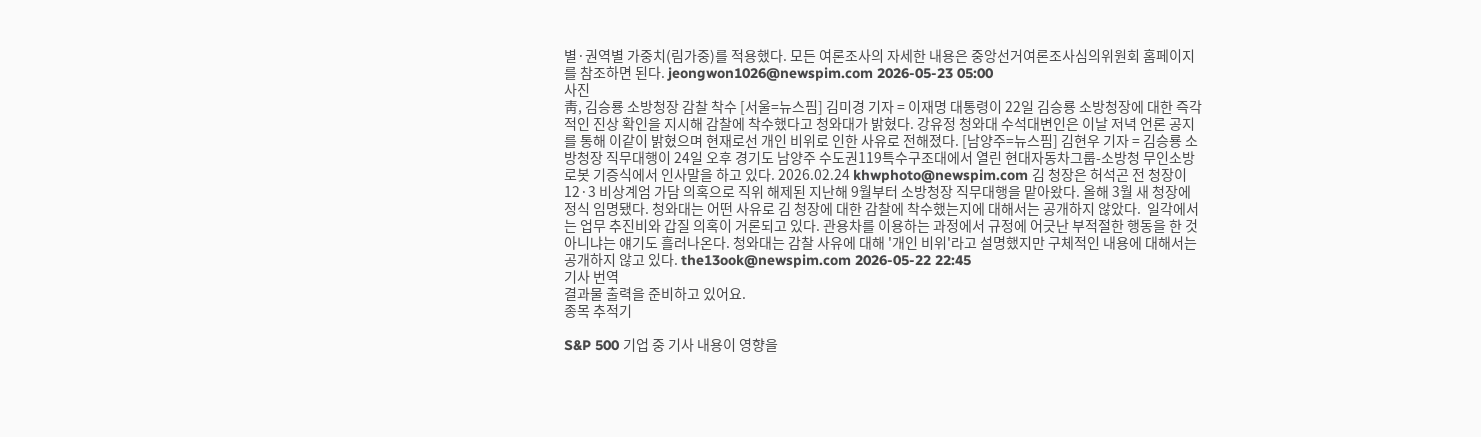별·권역별 가중치(림가중)를 적용했다. 모든 여론조사의 자세한 내용은 중앙선거여론조사심의위원회 홈페이지를 참조하면 된다. jeongwon1026@newspim.com 2026-05-23 05:00
사진
靑, 김승룡 소방청장 감찰 착수 [서울=뉴스핌] 김미경 기자 = 이재명 대통령이 22일 김승룡 소방청장에 대한 즉각적인 진상 확인을 지시해 감찰에 착수했다고 청와대가 밝혔다. 강유정 청와대 수석대변인은 이날 저녁 언론 공지를 통해 이같이 밝혔으며 현재로선 개인 비위로 인한 사유로 전해졌다. [남양주=뉴스핌] 김현우 기자 = 김승룡 소방청장 직무대행이 24일 오후 경기도 남양주 수도권119특수구조대에서 열린 현대자동차그룹-소방청 무인소방로봇 기증식에서 인사말을 하고 있다. 2026.02.24 khwphoto@newspim.com 김 청장은 허석곤 전 청장이 12·3 비상계엄 가담 의혹으로 직위 해제된 지난해 9월부터 소방청장 직무대행을 맡아왔다. 올해 3월 새 청장에 정식 임명됐다. 청와대는 어떤 사유로 김 청장에 대한 감찰에 착수했는지에 대해서는 공개하지 않았다.  일각에서는 업무 추진비와 갑질 의혹이 거론되고 있다. 관용차를 이용하는 과정에서 규정에 어긋난 부적절한 행동을 한 것 아니냐는 얘기도 흘러나온다. 청와대는 감찰 사유에 대해 '개인 비위'라고 설명했지만 구체적인 내용에 대해서는 공개하지 않고 있다. the13ook@newspim.com 2026-05-22 22:45
기사 번역
결과물 출력을 준비하고 있어요.
종목 추적기

S&P 500 기업 중 기사 내용이 영향을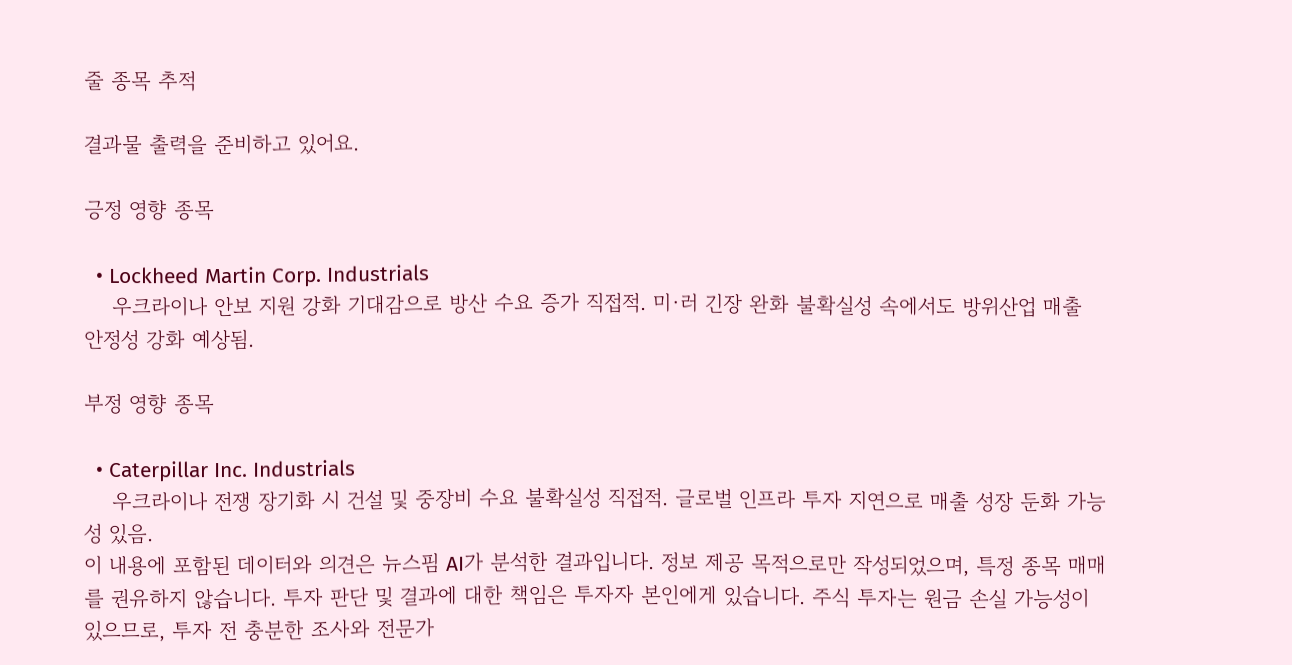줄 종목 추적

결과물 출력을 준비하고 있어요.

긍정 영향 종목

  • Lockheed Martin Corp. Industrials
    우크라이나 안보 지원 강화 기대감으로 방산 수요 증가 직접적. 미·러 긴장 완화 불확실성 속에서도 방위산업 매출 안정성 강화 예상됨.

부정 영향 종목

  • Caterpillar Inc. Industrials
    우크라이나 전쟁 장기화 시 건설 및 중장비 수요 불확실성 직접적. 글로벌 인프라 투자 지연으로 매출 성장 둔화 가능성 있음.
이 내용에 포함된 데이터와 의견은 뉴스핌 AI가 분석한 결과입니다. 정보 제공 목적으로만 작성되었으며, 특정 종목 매매를 권유하지 않습니다. 투자 판단 및 결과에 대한 책임은 투자자 본인에게 있습니다. 주식 투자는 원금 손실 가능성이 있으므로, 투자 전 충분한 조사와 전문가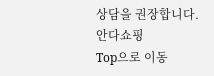상담을 권장합니다.
안다쇼핑
Top으로 이동